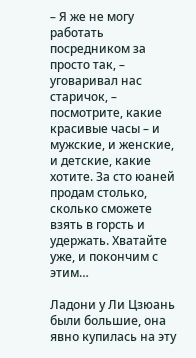– Я же не могу работать посредником за просто так, – уговаривал нас старичок, – посмотрите, какие красивые часы – и мужские, и женские, и детские, какие хотите. За сто юаней продам столько, сколько сможете взять в горсть и удержать. Хватайте уже, и покончим с этим…

Ладони у Ли Цзюань были большие, она явно купилась на эту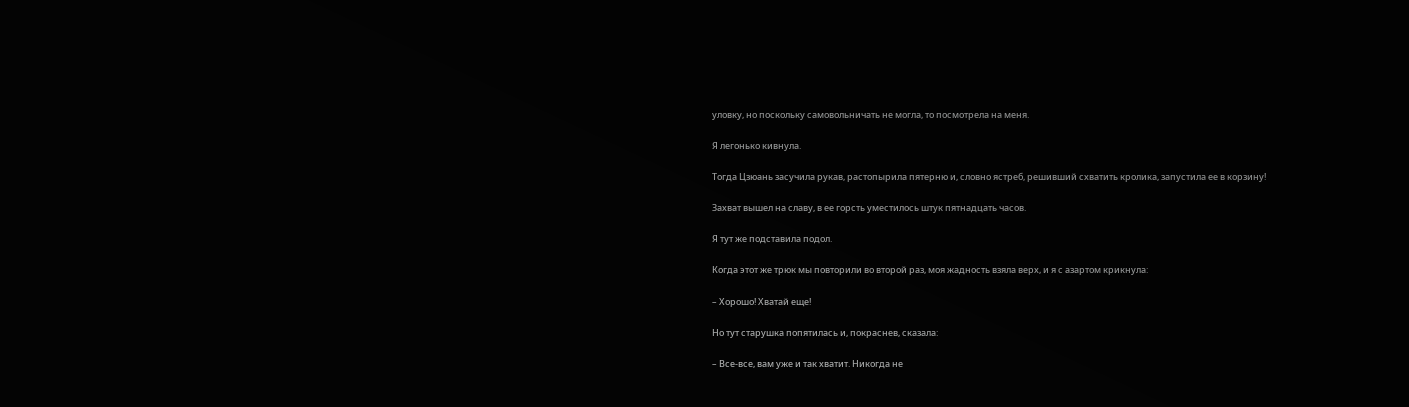уловку, но поскольку самовольничать не могла, то посмотрела на меня.

Я легонько кивнула.

Тогда Цзюань засучила рукав, растопырила пятерню и, словно ястреб, решивший схватить кролика, запустила ее в корзину!

Захват вышел на славу, в ее горсть уместилось штук пятнадцать часов.

Я тут же подставила подол.

Когда этот же трюк мы повторили во второй раз, моя жадность взяла верх, и я с азартом крикнула:

– Хорошо! Хватай еще!

Но тут старушка попятилась и, покраснев, сказала:

– Все-все, вам уже и так хватит. Никогда не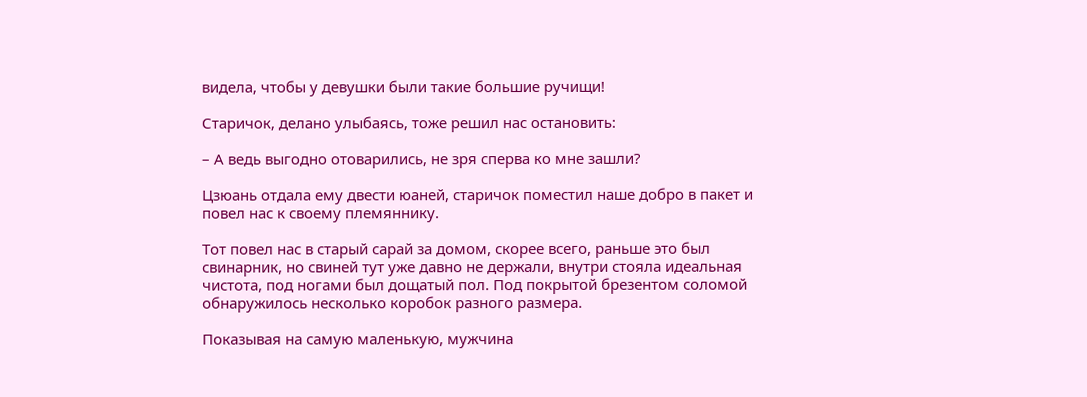видела, чтобы у девушки были такие большие ручищи!

Старичок, делано улыбаясь, тоже решил нас остановить:

– А ведь выгодно отоварились, не зря сперва ко мне зашли?

Цзюань отдала ему двести юаней, старичок поместил наше добро в пакет и повел нас к своему племяннику.

Тот повел нас в старый сарай за домом, скорее всего, раньше это был свинарник, но свиней тут уже давно не держали, внутри стояла идеальная чистота, под ногами был дощатый пол. Под покрытой брезентом соломой обнаружилось несколько коробок разного размера.

Показывая на самую маленькую, мужчина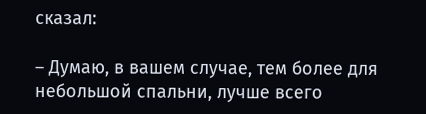сказал:

– Думаю, в вашем случае, тем более для небольшой спальни, лучше всего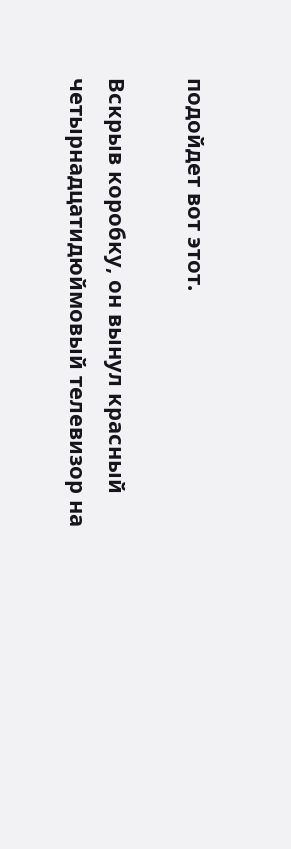подойдет вот этот.

Вскрыв коробку, он вынул красный четырнадцатидюймовый телевизор на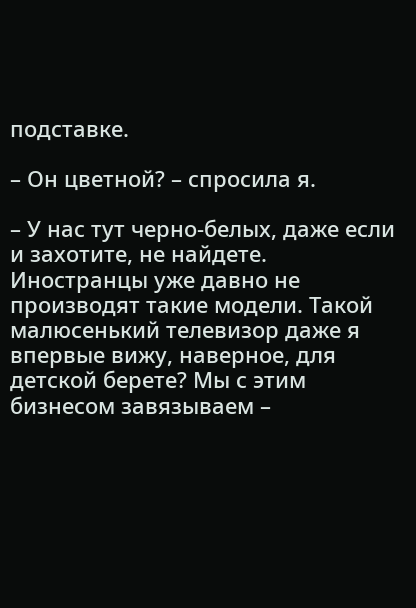подставке.

– Он цветной? – спросила я.

– У нас тут черно-белых, даже если и захотите, не найдете. Иностранцы уже давно не производят такие модели. Такой малюсенький телевизор даже я впервые вижу, наверное, для детской берете? Мы с этим бизнесом завязываем –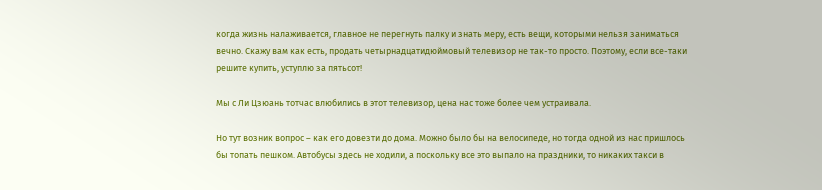когда жизнь налаживается, главное не перегнуть палку и знать меру, есть вещи, которыми нельзя заниматься вечно. Скажу вам как есть, продать четырнадцатидюймовый телевизор не так-то просто. Поэтому, если все-таки решите купить, уступлю за пятьсот!

Мы с Ли Цзюань тотчас влюбились в этот телевизор, цена нас тоже более чем устраивала.

Но тут возник вопрос – как его довезти до дома. Можно было бы на велосипеде, но тогда одной из нас пришлось бы топать пешком. Автобусы здесь не ходили, а поскольку все это выпало на праздники, то никаких такси в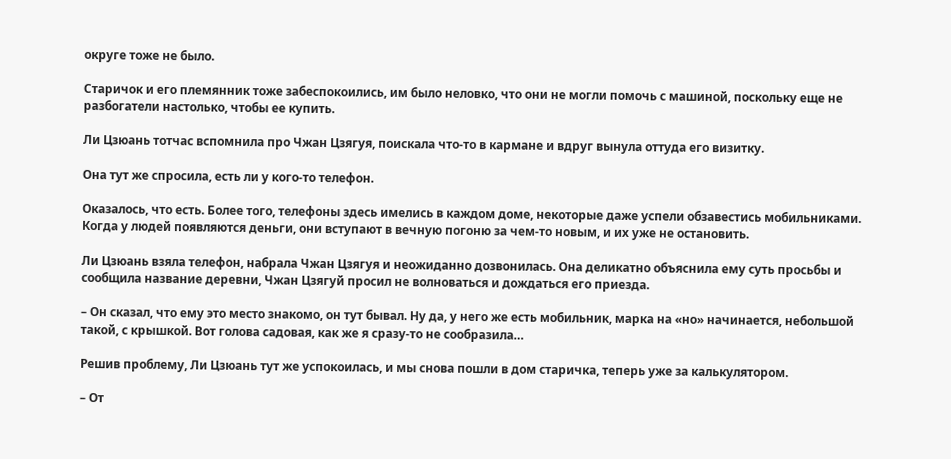округе тоже не было.

Старичок и его племянник тоже забеспокоились, им было неловко, что они не могли помочь с машиной, поскольку еще не разбогатели настолько, чтобы ее купить.

Ли Цзюань тотчас вспомнила про Чжан Цзягуя, поискала что-то в кармане и вдруг вынула оттуда его визитку.

Она тут же спросила, есть ли у кого-то телефон.

Оказалось, что есть. Более того, телефоны здесь имелись в каждом доме, некоторые даже успели обзавестись мобильниками. Когда у людей появляются деньги, они вступают в вечную погоню за чем-то новым, и их уже не остановить.

Ли Цзюань взяла телефон, набрала Чжан Цзягуя и неожиданно дозвонилась. Она деликатно объяснила ему суть просьбы и сообщила название деревни, Чжан Цзягуй просил не волноваться и дождаться его приезда.

– Он сказал, что ему это место знакомо, он тут бывал. Ну да, у него же есть мобильник, марка на «но» начинается, небольшой такой, с крышкой. Вот голова садовая, как же я сразу-то не сообразила…

Решив проблему, Ли Цзюань тут же успокоилась, и мы снова пошли в дом старичка, теперь уже за калькулятором.

– От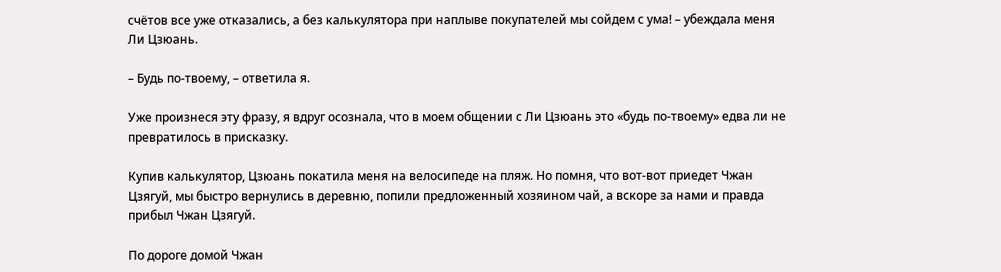счётов все уже отказались, а без калькулятора при наплыве покупателей мы сойдем с ума! – убеждала меня Ли Цзюань.

– Будь по-твоему, – ответила я.

Уже произнеся эту фразу, я вдруг осознала, что в моем общении с Ли Цзюань это «будь по-твоему» едва ли не превратилось в присказку.

Купив калькулятор, Цзюань покатила меня на велосипеде на пляж. Но помня, что вот-вот приедет Чжан Цзягуй, мы быстро вернулись в деревню, попили предложенный хозяином чай, а вскоре за нами и правда прибыл Чжан Цзягуй.

По дороге домой Чжан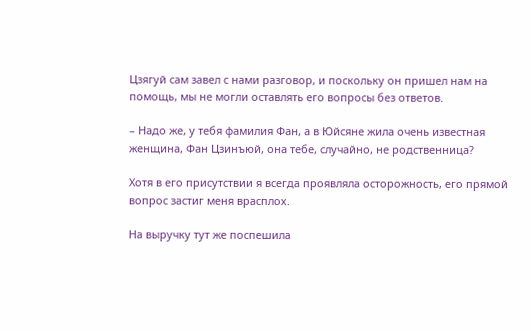Цзягуй сам завел с нами разговор, и поскольку он пришел нам на помощь, мы не могли оставлять его вопросы без ответов.

– Надо же, у тебя фамилия Фан, а в Юйсяне жила очень известная женщина, Фан Цзинъюй, она тебе, случайно, не родственница?

Хотя в его присутствии я всегда проявляла осторожность, его прямой вопрос застиг меня врасплох.

На выручку тут же поспешила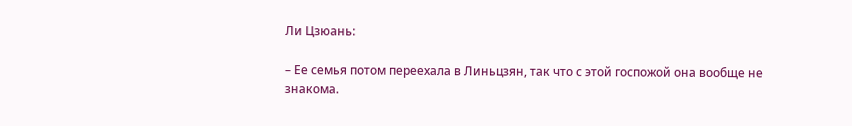Ли Цзюань:

– Ее семья потом переехала в Линьцзян, так что с этой госпожой она вообще не знакома.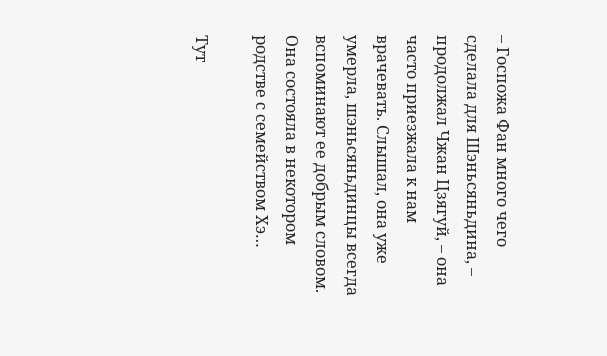– Госпожа Фан много чего сделала для Шэньсяньдина, – продолжал Чжан Цзягуй, – она часто приезжала к нам врачевать. Слышал, она уже умерла, шэньсяньдинцы всегда вспоминают ее добрым словом. Она состояла в некотором родстве с семейством Хэ…

Тут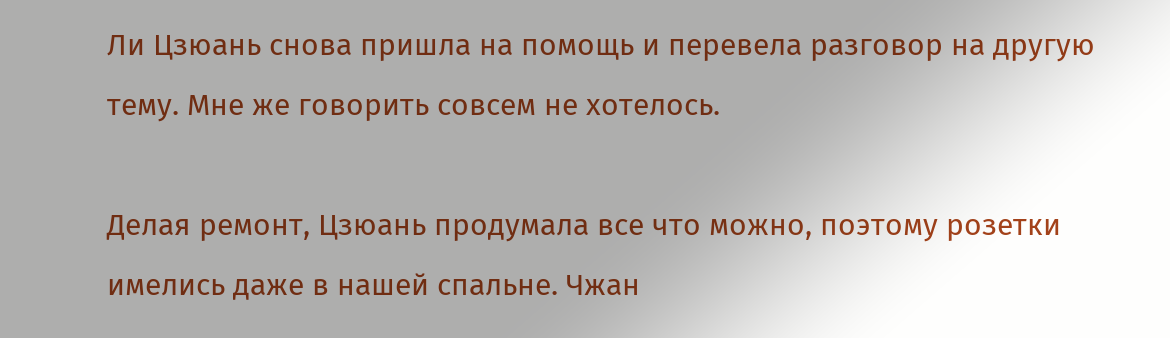Ли Цзюань снова пришла на помощь и перевела разговор на другую тему. Мне же говорить совсем не хотелось.

Делая ремонт, Цзюань продумала все что можно, поэтому розетки имелись даже в нашей спальне. Чжан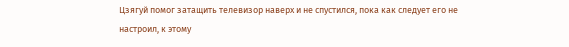Цзягуй помог затащить телевизор наверх и не спустился, пока как следует его не настроил, к этому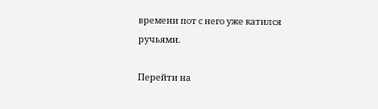времени пот с него уже катился ручьями.

Перейти на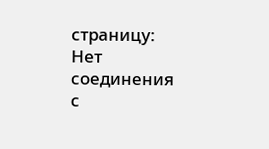страницу:
Нет соединения с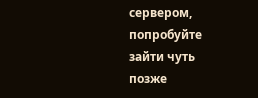сервером, попробуйте зайти чуть позже